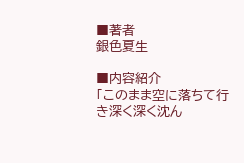■著者
銀色夏生

■内容紹介
「このまま空に落ちて行き深く深く沈ん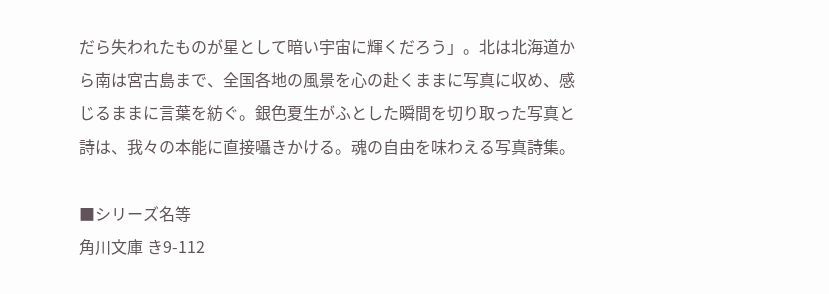だら失われたものが星として暗い宇宙に輝くだろう」。北は北海道から南は宮古島まで、全国各地の風景を心の赴くままに写真に収め、感じるままに言葉を紡ぐ。銀色夏生がふとした瞬間を切り取った写真と詩は、我々の本能に直接囁きかける。魂の自由を味わえる写真詩集。

■シリーズ名等
角川文庫 き9-112